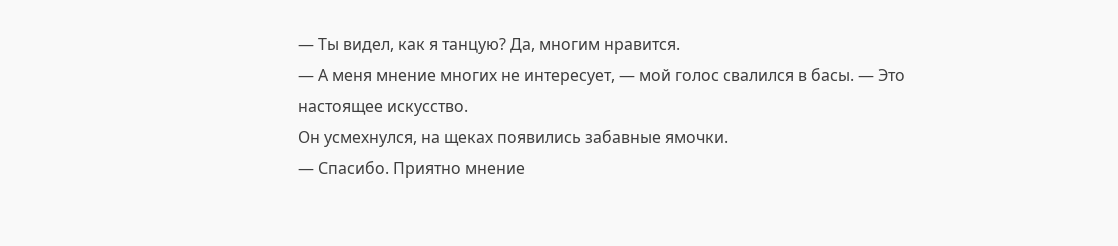— Ты видел, как я танцую? Да, многим нравится.
— А меня мнение многих не интересует, — мой голос свалился в басы. — Это настоящее искусство.
Он усмехнулся, на щеках появились забавные ямочки.
— Спасибо. Приятно мнение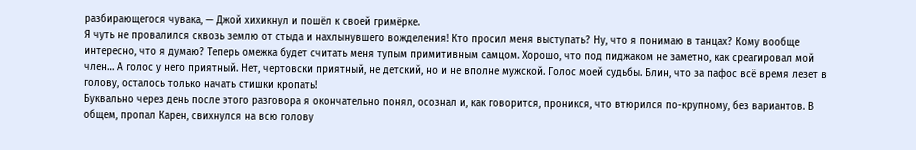разбирающегося чувака, — Джой хихикнул и пошёл к своей гримёрке.
Я чуть не провалился сквозь землю от стыда и нахлынувшего вожделения! Кто просил меня выступать? Ну, что я понимаю в танцах? Кому вообще интересно, что я думаю? Теперь омежка будет считать меня тупым примитивным самцом. Хорошо, что под пиджаком не заметно, как среагировал мой член… А голос у него приятный. Нет, чертовски приятный, не детский, но и не вполне мужской. Голос моей судьбы. Блин, что за пафос всё время лезет в голову, осталось только начать стишки кропать!
Буквально через день после этого разговора я окончательно понял, осознал и, как говорится, проникся, что втюрился по-крупному, без вариантов. В общем, пропал Карен, свихнулся на всю голову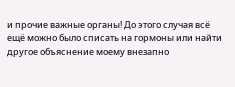и прочие важные органы! До этого случая всё ещё можно было списать на гормоны или найти другое объяснение моему внезапно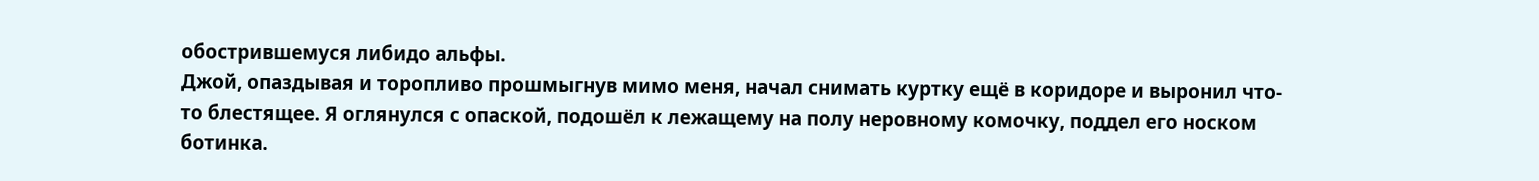обострившемуся либидо альфы.
Джой, опаздывая и торопливо прошмыгнув мимо меня, начал снимать куртку ещё в коридоре и выронил что-то блестящее. Я оглянулся с опаской, подошёл к лежащему на полу неровному комочку, поддел его носком ботинка.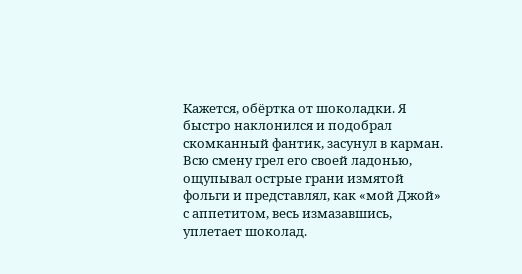Кажется, обёртка от шоколадки. Я быстро наклонился и подобрал скомканный фантик, засунул в карман. Всю смену грел его своей ладонью, ощупывал острые грани измятой фольги и представлял, как «мой Джой» с аппетитом, весь измазавшись, уплетает шоколад.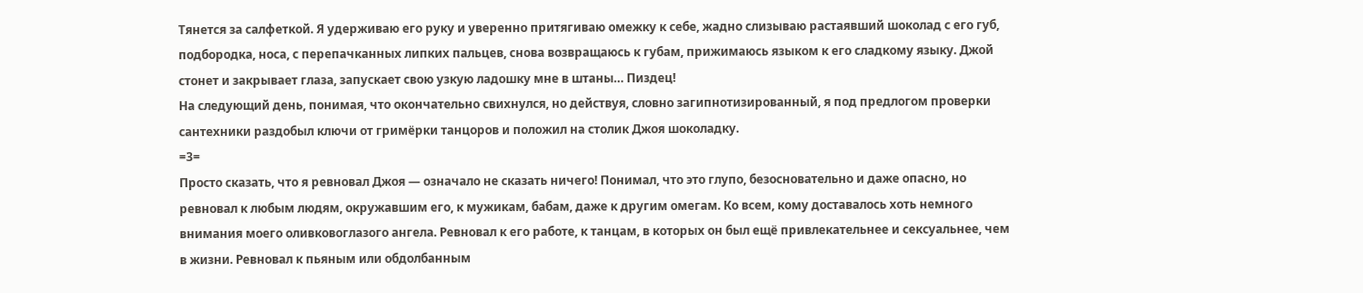Тянется за салфеткой. Я удерживаю его руку и уверенно притягиваю омежку к себе, жадно слизываю растаявший шоколад с его губ, подбородка, носа, с перепачканных липких пальцев, снова возвращаюсь к губам, прижимаюсь языком к его сладкому языку. Джой стонет и закрывает глаза, запускает свою узкую ладошку мне в штаны… Пиздец!
На следующий день, понимая, что окончательно свихнулся, но действуя, словно загипнотизированный, я под предлогом проверки сантехники раздобыл ключи от гримёрки танцоров и положил на столик Джоя шоколадку.
=3=
Просто сказать, что я ревновал Джоя — означало не сказать ничего! Понимал, что это глупо, безосновательно и даже опасно, но ревновал к любым людям, окружавшим его, к мужикам, бабам, даже к другим омегам. Ко всем, кому доставалось хоть немного внимания моего оливковоглазого ангела. Ревновал к его работе, к танцам, в которых он был ещё привлекательнее и сексуальнее, чем в жизни. Ревновал к пьяным или обдолбанным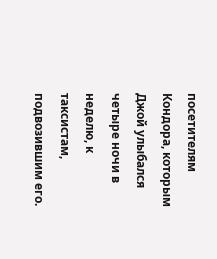посетителям Кондора, которым Джой улыбался четыре ночи в неделю, к таксистам, подвозившим его.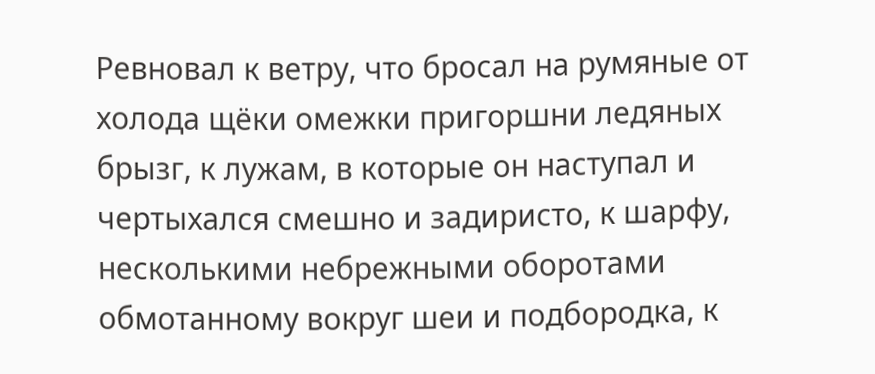Ревновал к ветру, что бросал на румяные от холода щёки омежки пригоршни ледяных брызг, к лужам, в которые он наступал и чертыхался смешно и задиристо, к шарфу, несколькими небрежными оборотами обмотанному вокруг шеи и подбородка, к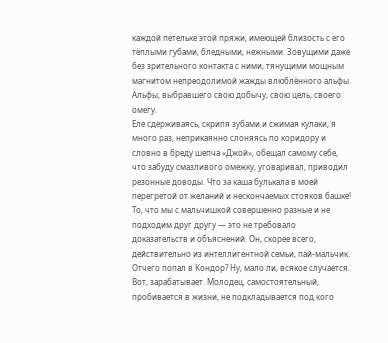каждой петельке этой пряжи, имеющей близость с его тёплыми губами, бледными, нежными. Зовущими даже без зрительного контакта с ними, тянущими мощным магнитом непреодолимой жажды влюблённого альфы. Альфы, выбравшего свою добычу, свою цель, своего омегу.
Еле сдерживаясь, скрипя зубами и сжимая кулаки, я много раз, неприкаянно слоняясь по коридору и словно в бреду шепча «Джой», обещал самому себе, что забуду смазливого омежку, уговаривал, приводил резонные доводы. Что за каша булькала в моей перегретой от желаний и нескончаемых стояков башке! То, что мы с мальчишкой совершенно разные и не подходим друг другу — это не требовало доказательств и объяснений. Он, скорее всего, действительно из интеллигентной семьи, пай-мальчик. Отчего попал в Кондор? Ну, мало ли, всякое случается. Вот, зарабатывает. Молодец, самостоятельный, пробивается в жизни, не подкладывается под кого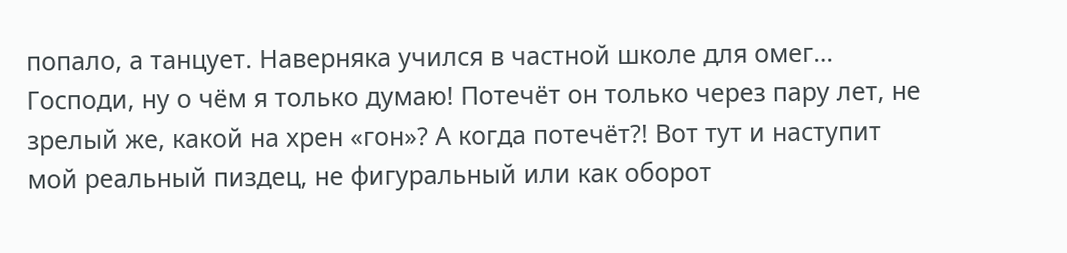попало, а танцует. Наверняка учился в частной школе для омег… Господи, ну о чём я только думаю! Потечёт он только через пару лет, не зрелый же, какой на хрен «гон»? А когда потечёт?! Вот тут и наступит мой реальный пиздец, не фигуральный или как оборот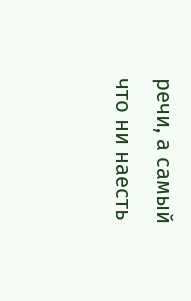речи, а самый что ни наесть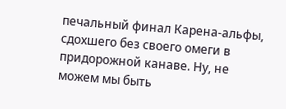печальный финал Карена-альфы, сдохшего без своего омеги в придорожной канаве. Ну, не можем мы быть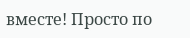вместе! Просто по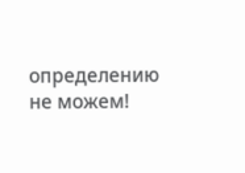определению не можем!